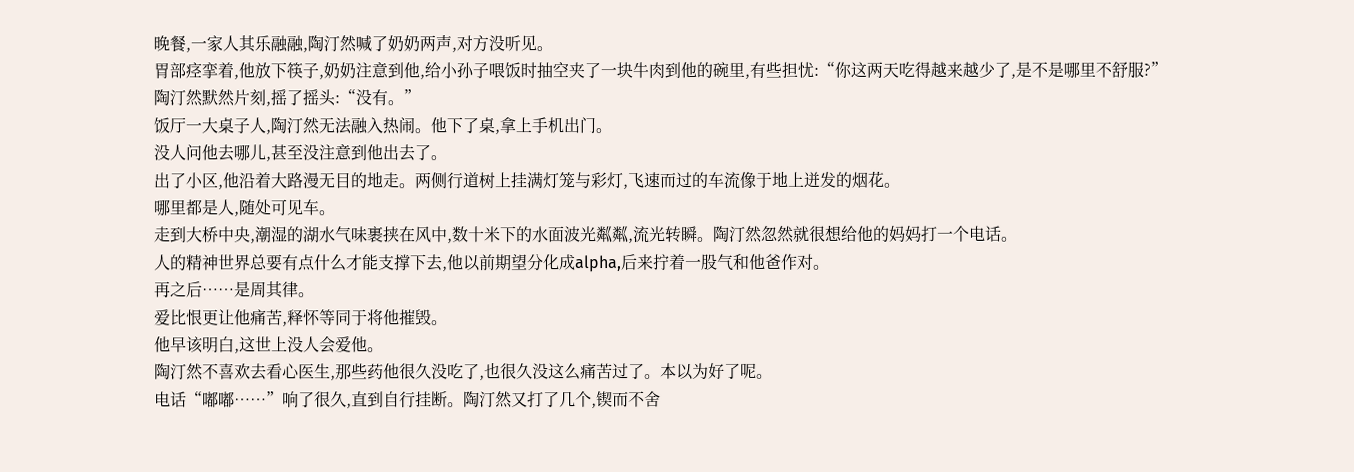晚餐,一家人其乐融融,陶汀然喊了奶奶两声,对方没听见。
胃部痉挛着,他放下筷子,奶奶注意到他,给小孙子喂饭时抽空夹了一块牛肉到他的碗里,有些担忧:“你这两天吃得越来越少了,是不是哪里不舒服?”
陶汀然默然片刻,摇了摇头:“没有。”
饭厅一大桌子人,陶汀然无法融入热闹。他下了桌,拿上手机出门。
没人问他去哪儿,甚至没注意到他出去了。
出了小区,他沿着大路漫无目的地走。两侧行道树上挂满灯笼与彩灯,飞速而过的车流像于地上迸发的烟花。
哪里都是人,随处可见车。
走到大桥中央,潮湿的湖水气味裹挟在风中,数十米下的水面波光粼粼,流光转瞬。陶汀然忽然就很想给他的妈妈打一个电话。
人的精神世界总要有点什么才能支撑下去,他以前期望分化成alpha,后来拧着一股气和他爸作对。
再之后……是周其律。
爱比恨更让他痛苦,释怀等同于将他摧毁。
他早该明白,这世上没人会爱他。
陶汀然不喜欢去看心医生,那些药他很久没吃了,也很久没这么痛苦过了。本以为好了呢。
电话“嘟嘟……”响了很久,直到自行挂断。陶汀然又打了几个,锲而不舍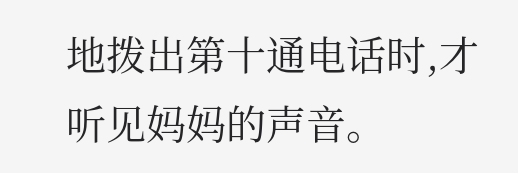地拨出第十通电话时,才听见妈妈的声音。